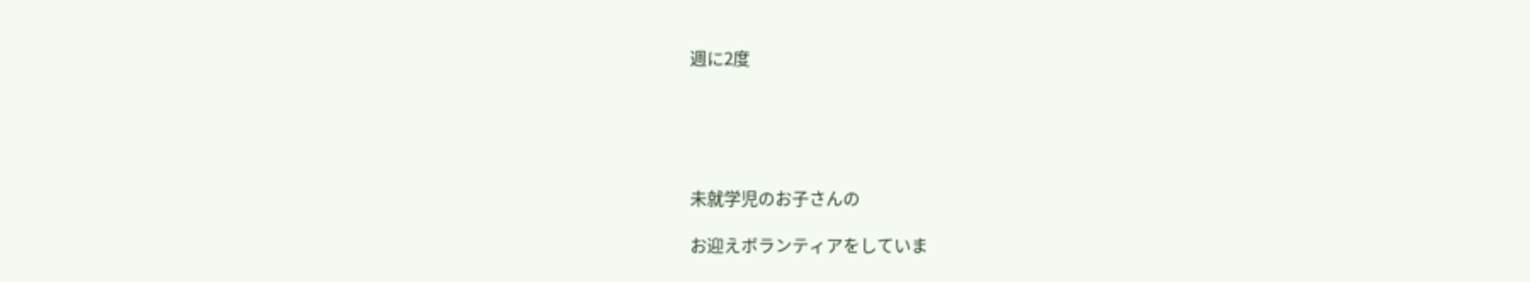週に2度





未就学児のお子さんの

お迎えボランティアをしていま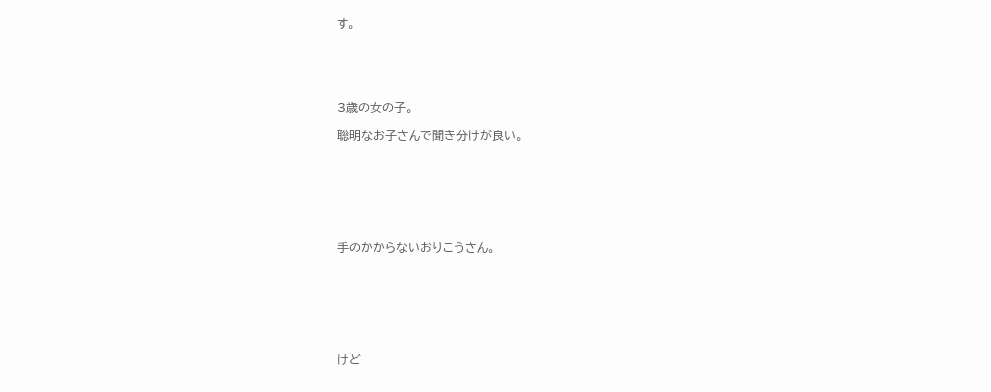す。





3歳の女の子。

聡明なお子さんで聞き分けが良い。







手のかからないおりこうさん。







けど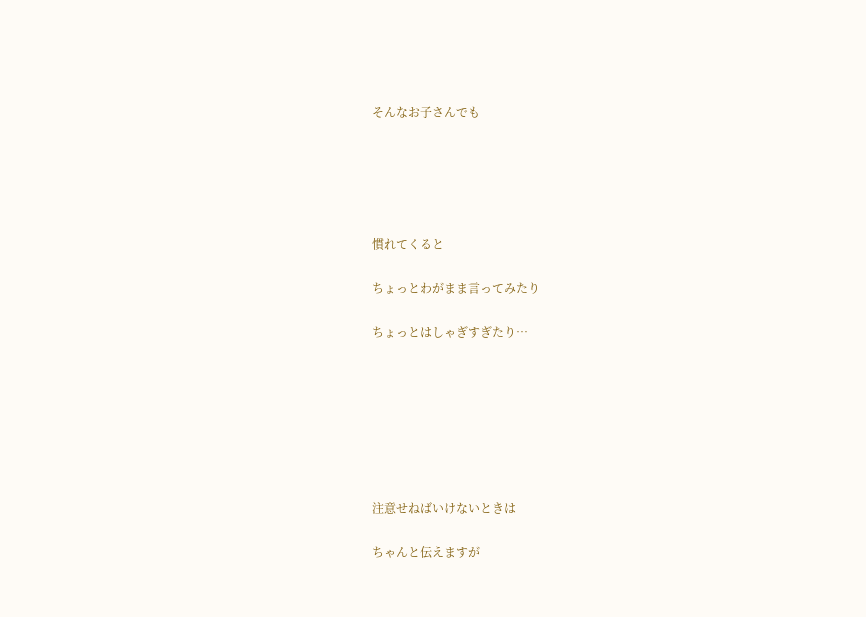そんなお子さんでも





慣れてくると

ちょっとわがまま言ってみたり

ちょっとはしゃぎすぎたり…







注意せねばいけないときは

ちゃんと伝えますが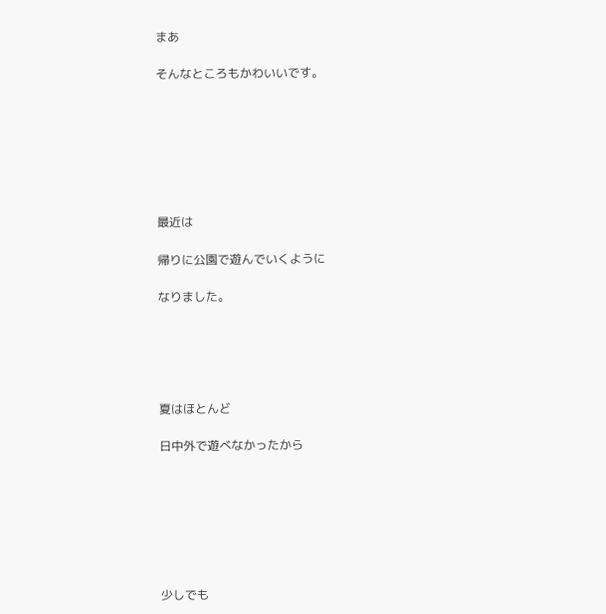まあ

そんなところもかわいいです。







最近は

帰りに公園で遊んでいくように

なりました。





夏はほとんど

日中外で遊べなかったから







少しでも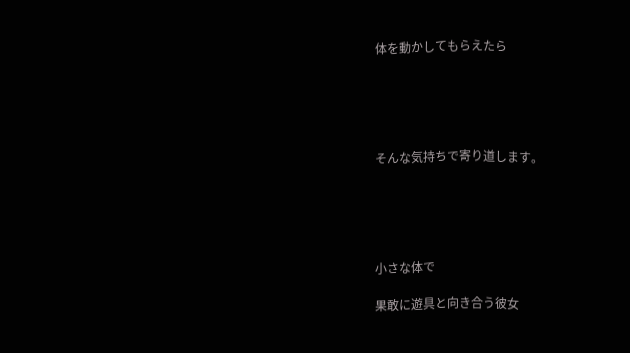体を動かしてもらえたら





そんな気持ちで寄り道します。





小さな体で

果敢に遊具と向き合う彼女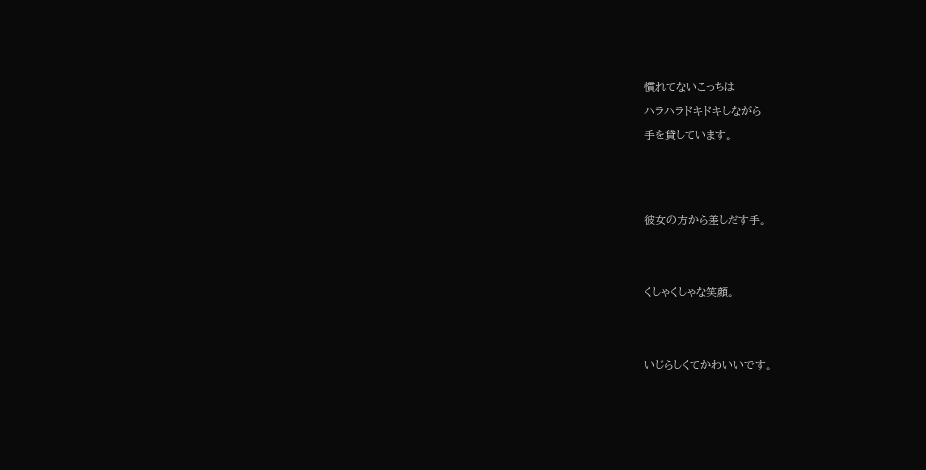慣れてないこっちは

ハラハラドキドキしながら

手を貸しています。






彼女の方から差しだす手。





くしゃくしゃな笑顔。





いじらしくてかわいいです。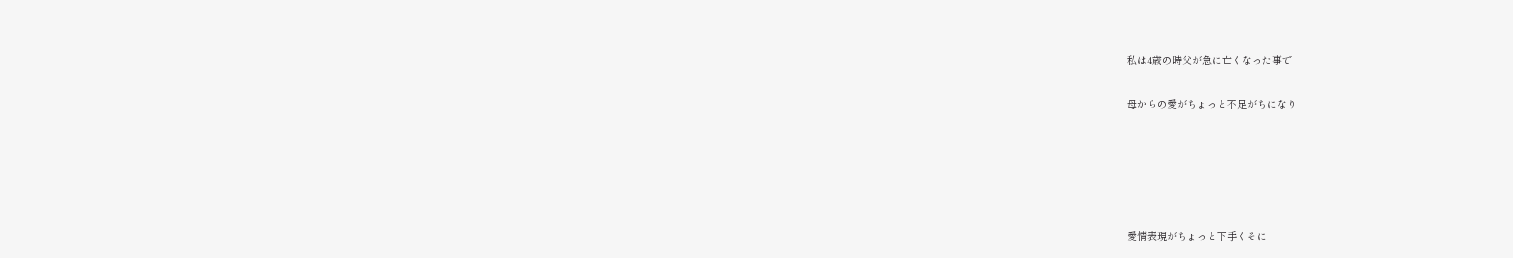私は4歳の時父が急に亡くなった事で

母からの愛がちょっと不足がちになり





愛情表現がちょっと下手くそに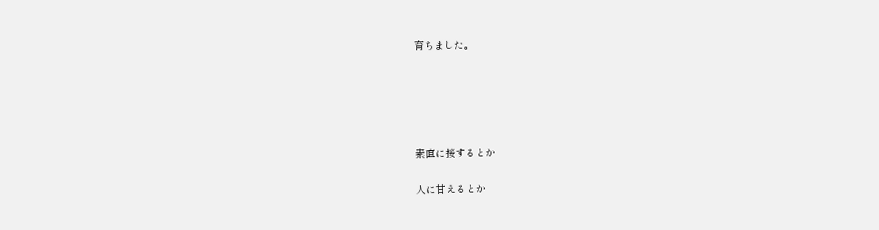育ちました。





素直に接するとか

人に甘えるとか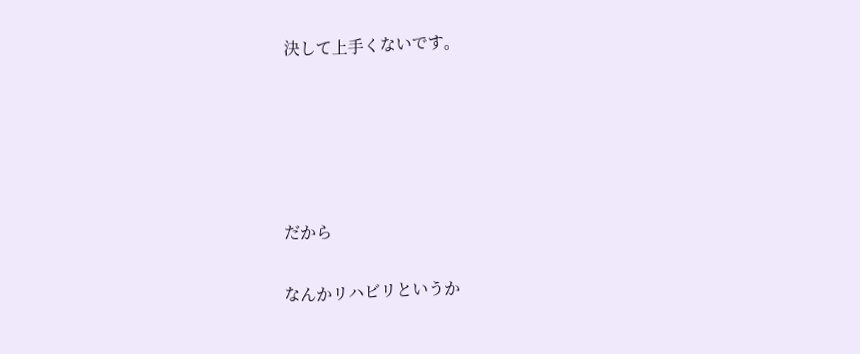決して上手くないです。





だから

なんかリハビリというか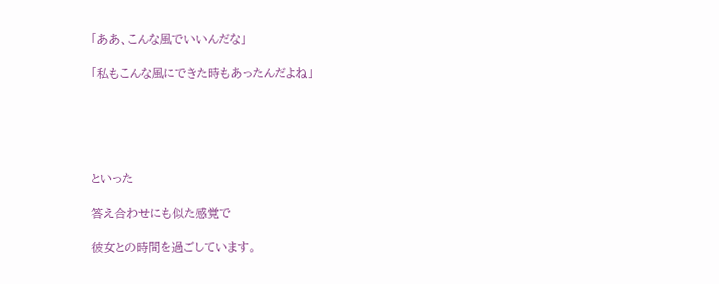「ああ、こんな風でいいんだな」

「私もこんな風にできた時もあったんだよね」





といった

答え合わせにも似た感覚で

彼女との時間を過ごしています。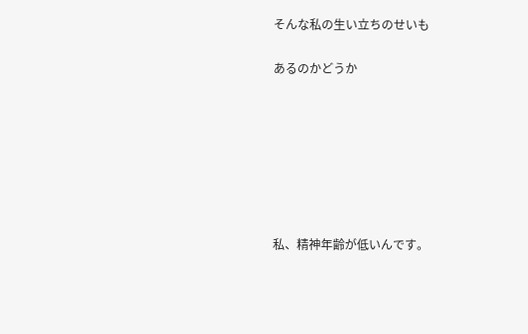そんな私の生い立ちのせいも

あるのかどうか







私、精神年齢が低いんです。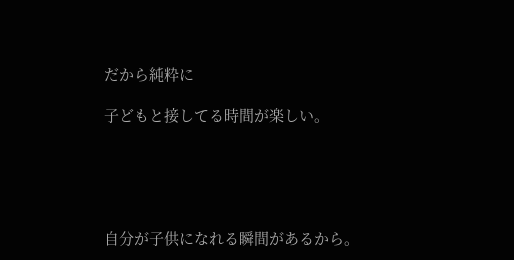だから純粋に

子どもと接してる時間が楽しい。





自分が子供になれる瞬間があるから。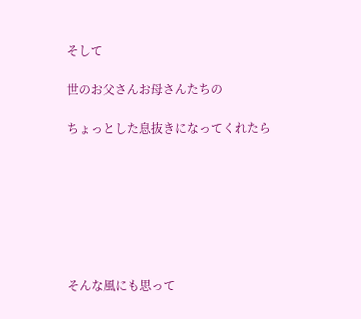そして

世のお父さんお母さんたちの

ちょっとした息抜きになってくれたら







そんな風にも思って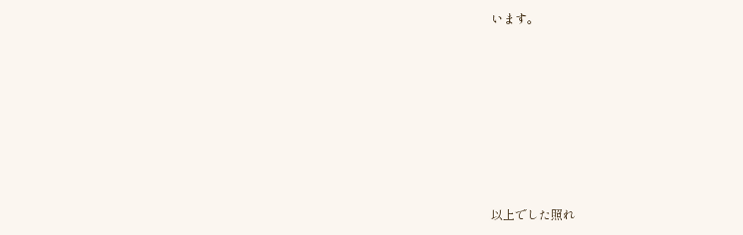います。







以上でした照れ